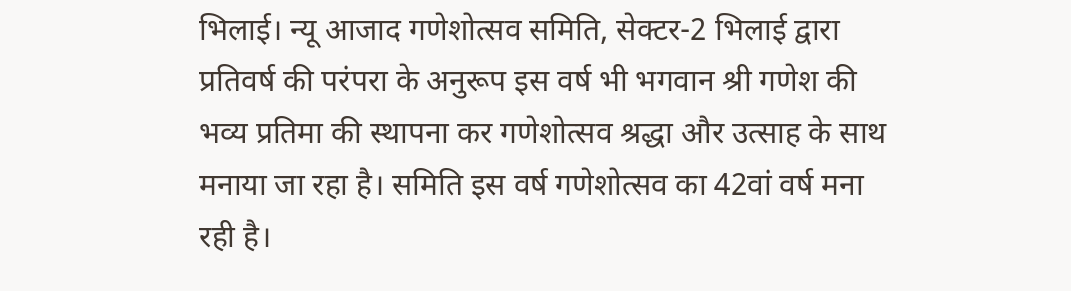भिलाई। न्यू आजाद गणेशोत्सव समिति, सेक्टर-2 भिलाई द्वारा प्रतिवर्ष की परंपरा के अनुरूप इस वर्ष भी भगवान श्री गणेश की भव्य प्रतिमा की स्थापना कर गणेशोत्सव श्रद्धा और उत्साह के साथ मनाया जा रहा है। समिति इस वर्ष गणेशोत्सव का 42वां वर्ष मना रही है।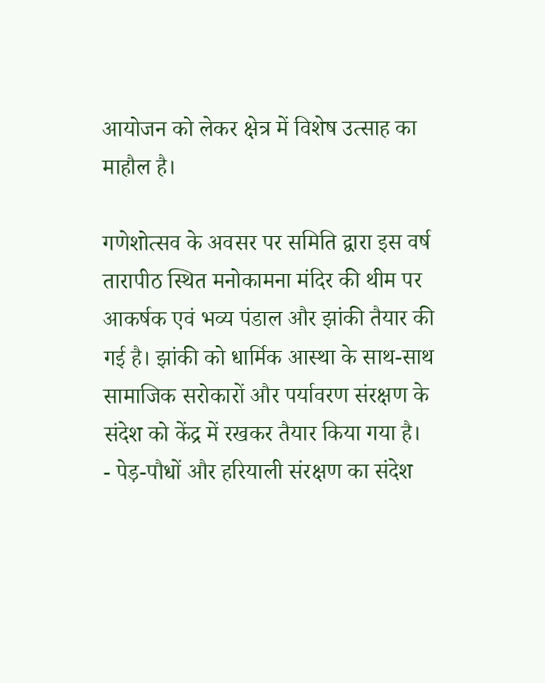आयोजन को लेकर क्षेत्र में विशेष उत्साह का माहौल है।

गणेशोत्सव के अवसर पर समिति द्वारा इस वर्ष तारापीठ स्थित मनोकामना मंदिर की थीम पर आकर्षक एवं भव्य पंडाल और झांकी तैयार की गई है। झांकी को धार्मिक आस्था के साथ-साथ सामाजिक सरोकारों और पर्यावरण संरक्षण के संदेश को केंद्र में रखकर तैयार किया गया है।
- पेड़-पौधों और हरियाली संरक्षण का संदेश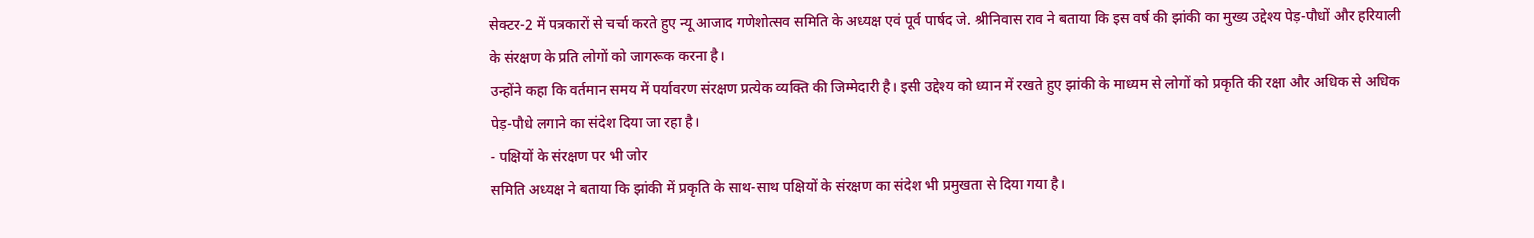सेक्टर-2 में पत्रकारों से चर्चा करते हुए न्यू आजाद गणेशोत्सव समिति के अध्यक्ष एवं पूर्व पार्षद जे. श्रीनिवास राव ने बताया कि इस वर्ष की झांकी का मुख्य उद्देश्य पेड़-पौधों और हरियाली के संरक्षण के प्रति लोगों को जागरूक करना है।
उन्होंने कहा कि वर्तमान समय में पर्यावरण संरक्षण प्रत्येक व्यक्ति की जिम्मेदारी है। इसी उद्देश्य को ध्यान में रखते हुए झांकी के माध्यम से लोगों को प्रकृति की रक्षा और अधिक से अधिक पेड़-पौधे लगाने का संदेश दिया जा रहा है।
- पक्षियों के संरक्षण पर भी जोर
समिति अध्यक्ष ने बताया कि झांकी में प्रकृति के साथ-साथ पक्षियों के संरक्षण का संदेश भी प्रमुखता से दिया गया है।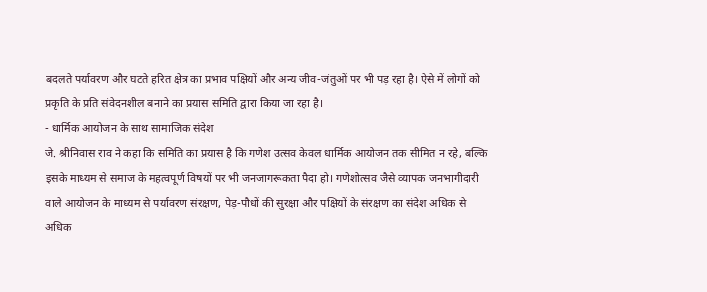बदलते पर्यावरण और घटते हरित क्षेत्र का प्रभाव पक्षियों और अन्य जीव-जंतुओं पर भी पड़ रहा है। ऐसे में लोगों को प्रकृति के प्रति संवेदनशील बनाने का प्रयास समिति द्वारा किया जा रहा है।
- धार्मिक आयोजन के साथ सामाजिक संदेश
जे. श्रीनिवास राव ने कहा कि समिति का प्रयास है कि गणेश उत्सव केवल धार्मिक आयोजन तक सीमित न रहे, बल्कि इसके माध्यम से समाज के महत्वपूर्ण विषयों पर भी जनजागरूकता पैदा हो। गणेशोत्सव जैसे व्यापक जनभागीदारी वाले आयोजन के माध्यम से पर्यावरण संरक्षण, पेड़-पौधों की सुरक्षा और पक्षियों के संरक्षण का संदेश अधिक से अधिक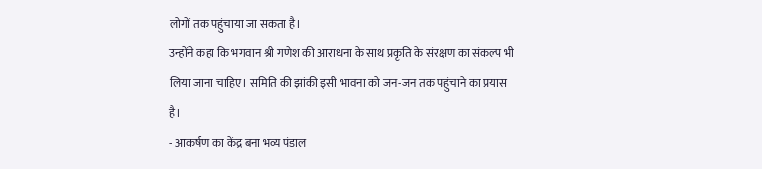लोगों तक पहुंचाया जा सकता है।
उन्होंने कहा कि भगवान श्री गणेश की आराधना के साथ प्रकृति के संरक्षण का संकल्प भी लिया जाना चाहिए। समिति की झांकी इसी भावना को जन-जन तक पहुंचाने का प्रयास है।
- आकर्षण का केंद्र बना भव्य पंडाल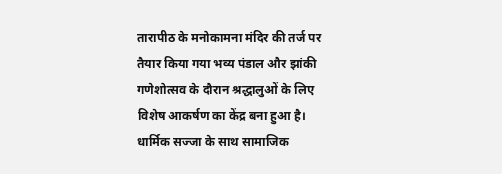तारापीठ के मनोकामना मंदिर की तर्ज पर तैयार किया गया भव्य पंडाल और झांकी गणेशोत्सव के दौरान श्रद्धालुओं के लिए विशेष आकर्षण का केंद्र बना हुआ है। धार्मिक सज्जा के साथ सामाजिक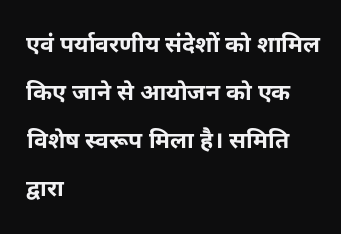एवं पर्यावरणीय संदेशों को शामिल किए जाने से आयोजन को एक विशेष स्वरूप मिला है। समिति द्वारा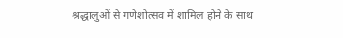श्रद्धालुओं से गणेशोत्सव में शामिल होने के साथ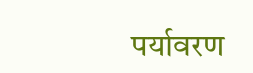पर्यावरण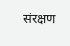संरक्षण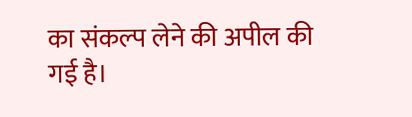का संकल्प लेने की अपील की गई है।